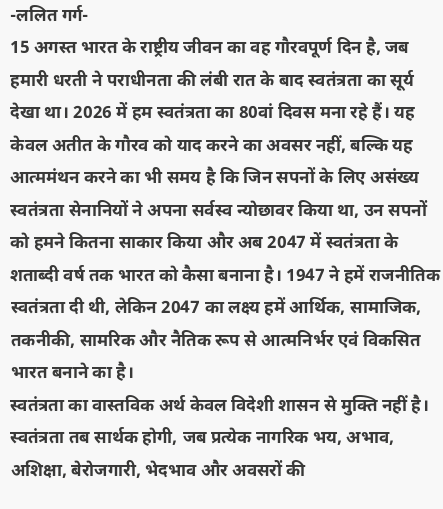-ललित गर्ग-
15 अगस्त भारत के राष्ट्रीय जीवन का वह गौरवपूर्ण दिन है, जब हमारी धरती ने पराधीनता की लंबी रात के बाद स्वतंत्रता का सूर्य देखा था। 2026 में हम स्वतंत्रता का 80वां दिवस मना रहे हैं। यह केवल अतीत के गौरव को याद करने का अवसर नहीं, बल्कि यह आत्ममंथन करने का भी समय है कि जिन सपनों के लिए असंख्य स्वतंत्रता सेनानियों ने अपना सर्वस्व न्योछावर किया था, उन सपनों को हमने कितना साकार किया और अब 2047 में स्वतंत्रता के शताब्दी वर्ष तक भारत को कैसा बनाना है। 1947 ने हमें राजनीतिक स्वतंत्रता दी थी, लेकिन 2047 का लक्ष्य हमें आर्थिक, सामाजिक, तकनीकी, सामरिक और नैतिक रूप से आत्मनिर्भर एवं विकसित भारत बनाने का है।
स्वतंत्रता का वास्तविक अर्थ केवल विदेशी शासन से मुक्ति नहीं है। स्वतंत्रता तब सार्थक होगी, जब प्रत्येक नागरिक भय, अभाव, अशिक्षा, बेरोजगारी, भेदभाव और अवसरों की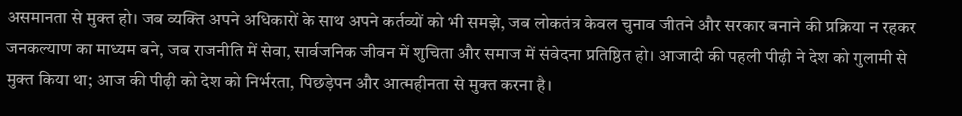असमानता से मुक्त हो। जब व्यक्ति अपने अधिकारों के साथ अपने कर्तव्यों को भी समझे, जब लोकतंत्र केवल चुनाव जीतने और सरकार बनाने की प्रक्रिया न रहकर जनकल्याण का माध्यम बने, जब राजनीति में सेवा, सार्वजनिक जीवन में शुचिता और समाज में संवेदना प्रतिष्ठित हो। आजादी की पहली पीढ़ी ने देश को गुलामी से मुक्त किया था; आज की पीढ़ी को देश को निर्भरता, पिछड़ेपन और आत्महीनता से मुक्त करना है।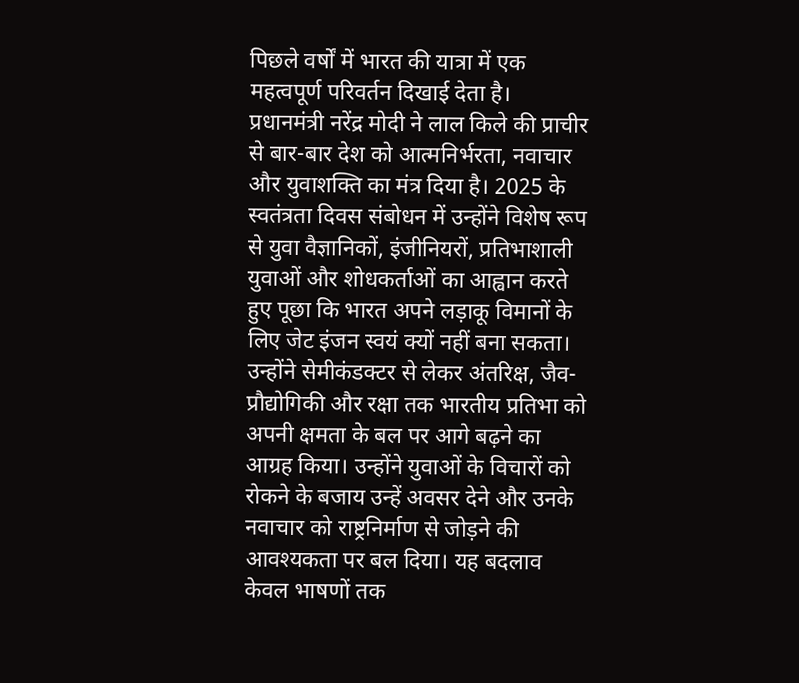पिछले वर्षों में भारत की यात्रा में एक महत्वपूर्ण परिवर्तन दिखाई देता है। प्रधानमंत्री नरेंद्र मोदी ने लाल किले की प्राचीर से बार-बार देश को आत्मनिर्भरता, नवाचार और युवाशक्ति का मंत्र दिया है। 2025 के स्वतंत्रता दिवस संबोधन में उन्होंने विशेष रूप से युवा वैज्ञानिकों, इंजीनियरों, प्रतिभाशाली युवाओं और शोधकर्ताओं का आह्वान करते हुए पूछा कि भारत अपने लड़ाकू विमानों के लिए जेट इंजन स्वयं क्यों नहीं बना सकता। उन्होंने सेमीकंडक्टर से लेकर अंतरिक्ष, जैव-प्रौद्योगिकी और रक्षा तक भारतीय प्रतिभा को अपनी क्षमता के बल पर आगे बढ़ने का आग्रह किया। उन्होंने युवाओं के विचारों को रोकने के बजाय उन्हें अवसर देने और उनके नवाचार को राष्ट्रनिर्माण से जोड़ने की आवश्यकता पर बल दिया। यह बदलाव केवल भाषणों तक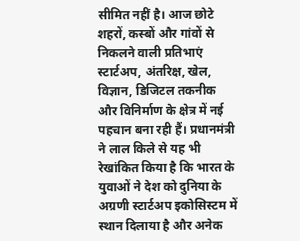सीमित नहीं है। आज छोटे शहरों, कस्बों और गांवों से निकलने वाली प्रतिभाएं स्टार्टअप, अंतरिक्ष, खेल, विज्ञान, डिजिटल तकनीक और विनिर्माण के क्षेत्र में नई पहचान बना रही हैं। प्रधानमंत्री ने लाल किले से यह भी रेखांकित किया है कि भारत के युवाओं ने देश को दुनिया के अग्रणी स्टार्टअप इकोसिस्टम में स्थान दिलाया है और अनेक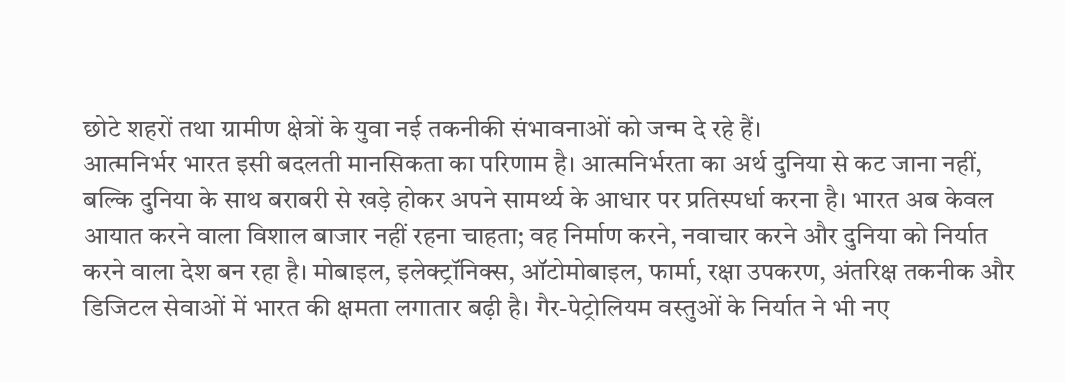छोटे शहरों तथा ग्रामीण क्षेत्रों के युवा नई तकनीकी संभावनाओं को जन्म दे रहे हैं।
आत्मनिर्भर भारत इसी बदलती मानसिकता का परिणाम है। आत्मनिर्भरता का अर्थ दुनिया से कट जाना नहीं, बल्कि दुनिया के साथ बराबरी से खड़े होकर अपने सामर्थ्य के आधार पर प्रतिस्पर्धा करना है। भारत अब केवल आयात करने वाला विशाल बाजार नहीं रहना चाहता; वह निर्माण करने, नवाचार करने और दुनिया को निर्यात करने वाला देश बन रहा है। मोबाइल, इलेक्ट्रॉनिक्स, ऑटोमोबाइल, फार्मा, रक्षा उपकरण, अंतरिक्ष तकनीक और डिजिटल सेवाओं में भारत की क्षमता लगातार बढ़ी है। गैर-पेट्रोलियम वस्तुओं के निर्यात ने भी नए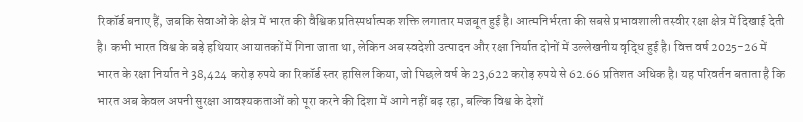रिकॉर्ड बनाए हैं, जबकि सेवाओं के क्षेत्र में भारत की वैश्विक प्रतिस्पर्धात्मक शक्ति लगातार मजबूत हुई है। आत्मनिर्भरता की सबसे प्रभावशाली तस्वीर रक्षा क्षेत्र में दिखाई देती है। कभी भारत विश्व के बड़े हथियार आयातकों में गिना जाता था, लेकिन अब स्वदेशी उत्पादन और रक्षा निर्यात दोनों में उल्लेखनीय वृद्धि हुई है। वित्त वर्ष 2025-26 में भारत के रक्षा निर्यात ने 38,424 करोड़ रुपये का रिकॉर्ड स्तर हासिल किया, जो पिछले वर्ष के 23,622 करोड़ रुपये से 62.66 प्रतिशत अधिक है। यह परिवर्तन बताता है कि भारत अब केवल अपनी सुरक्षा आवश्यकताओं को पूरा करने की दिशा में आगे नहीं बढ़ रहा, बल्कि विश्व के देशों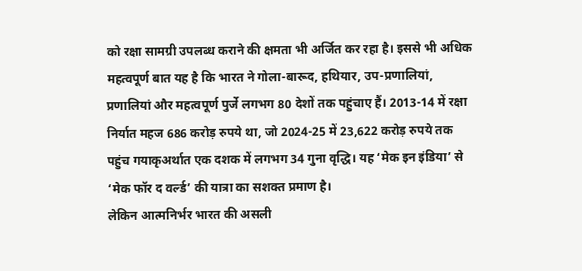को रक्षा सामग्री उपलब्ध कराने की क्षमता भी अर्जित कर रहा है। इससे भी अधिक महत्वपूर्ण बात यह है कि भारत ने गोला-बारूद, हथियार, उप-प्रणालियां, प्रणालियां और महत्वपूर्ण पुर्जे लगभग 80 देशों तक पहुंचाए हैं। 2013-14 में रक्षा निर्यात महज 686 करोड़ रुपये था, जो 2024-25 में 23,622 करोड़ रुपये तक पहुंच गयाकृअर्थात एक दशक में लगभग 34 गुना वृद्धि। यह ‘मेक इन इंडिया’ से ‘मेक फॉर द वर्ल्ड’ की यात्रा का सशक्त प्रमाण है।
लेकिन आत्मनिर्भर भारत की असली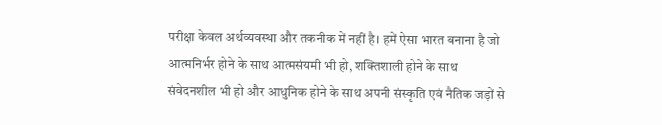परीक्षा केवल अर्थव्यवस्था और तकनीक में नहीं है। हमें ऐसा भारत बनाना है जो आत्मनिर्भर होने के साथ आत्मसंयमी भी हो, शक्तिशाली होने के साथ संवेदनशील भी हो और आधुनिक होने के साथ अपनी संस्कृति एवं नैतिक जड़ों से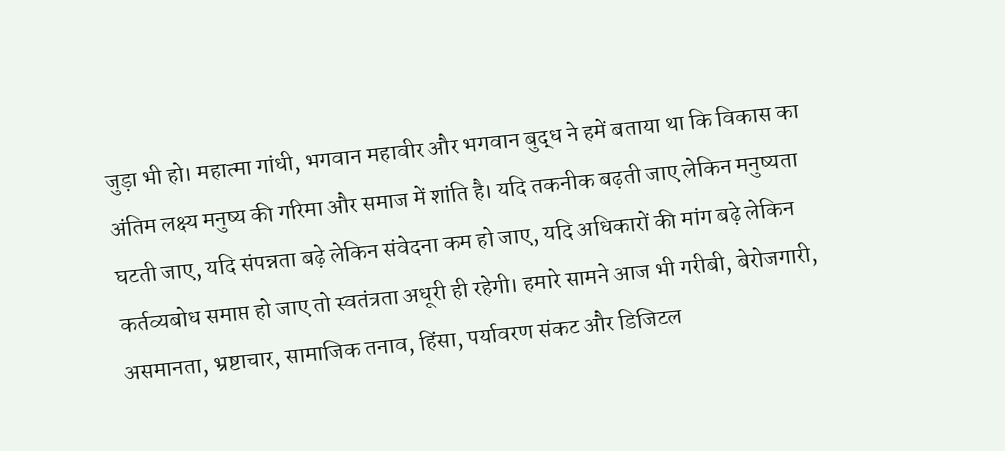जुड़ा भी हो। महात्मा गांधी, भगवान महावीर और भगवान बुद्ध ने हमें बताया था कि विकास का अंतिम लक्ष्य मनुष्य की गरिमा और समाज में शांति है। यदि तकनीक बढ़ती जाए लेकिन मनुष्यता घटती जाए, यदि संपन्नता बढ़े लेकिन संवेदना कम हो जाए, यदि अधिकारों की मांग बढ़े लेकिन कर्तव्यबोध समाप्त हो जाए तो स्वतंत्रता अधूरी ही रहेगी। हमारे सामने आज भी गरीबी, बेरोजगारी, असमानता, भ्रष्टाचार, सामाजिक तनाव, हिंसा, पर्यावरण संकट और डिजिटल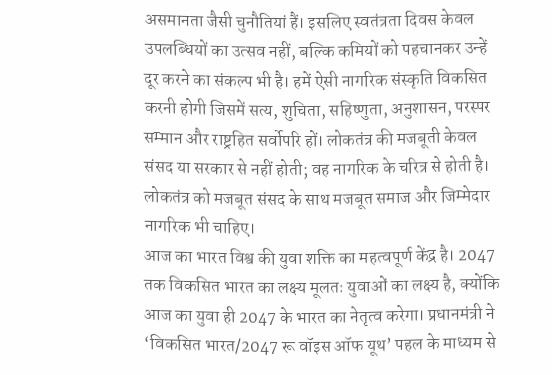असमानता जैसी चुनौतियां हैं। इसलिए स्वतंत्रता दिवस केवल उपलब्धियों का उत्सव नहीं, बल्कि कमियों को पहचानकर उन्हें दूर करने का संकल्प भी है। हमें ऐसी नागरिक संस्कृति विकसित करनी होगी जिसमें सत्य, शुचिता, सहिष्णुता, अनुशासन, परस्पर सम्मान और राष्ट्रहित सर्वोपरि हों। लोकतंत्र की मजबूती केवल संसद या सरकार से नहीं होती; वह नागरिक के चरित्र से होती है। लोकतंत्र को मजबूत संसद के साथ मजबूत समाज और जिम्मेदार नागरिक भी चाहिए।
आज का भारत विश्व की युवा शक्ति का महत्वपूर्ण केंद्र है। 2047 तक विकसित भारत का लक्ष्य मूलतः युवाओं का लक्ष्य है, क्योंकि आज का युवा ही 2047 के भारत का नेतृत्व करेगा। प्रधानमंत्री ने ‘विकसित भारत/2047 रू वॉइस ऑफ यूथ’ पहल के माध्यम से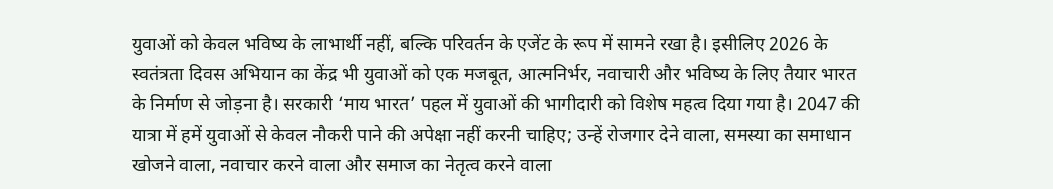युवाओं को केवल भविष्य के लाभार्थी नहीं, बल्कि परिवर्तन के एजेंट के रूप में सामने रखा है। इसीलिए 2026 के स्वतंत्रता दिवस अभियान का केंद्र भी युवाओं को एक मजबूत, आत्मनिर्भर, नवाचारी और भविष्य के लिए तैयार भारत के निर्माण से जोड़ना है। सरकारी ‘माय भारत’ पहल में युवाओं की भागीदारी को विशेष महत्व दिया गया है। 2047 की यात्रा में हमें युवाओं से केवल नौकरी पाने की अपेक्षा नहीं करनी चाहिए; उन्हें रोजगार देने वाला, समस्या का समाधान खोजने वाला, नवाचार करने वाला और समाज का नेतृत्व करने वाला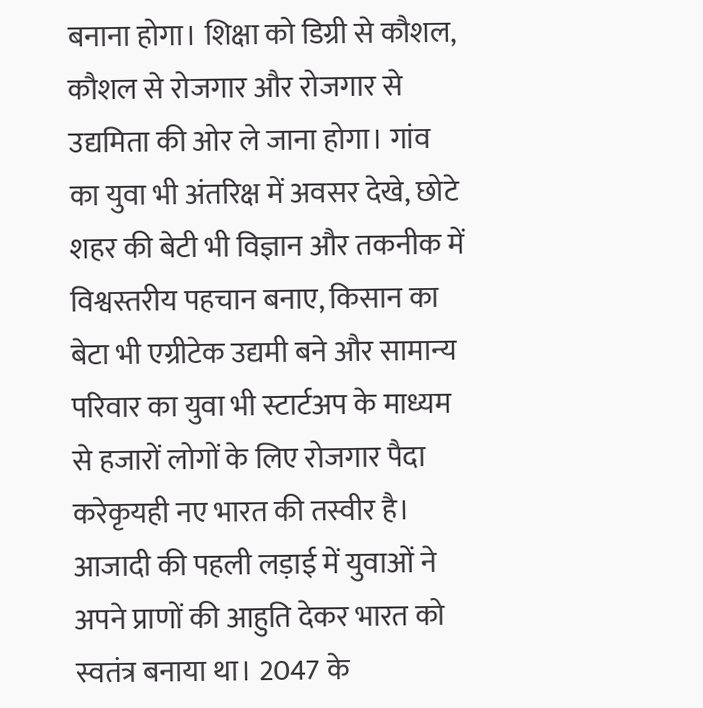बनाना होगा। शिक्षा को डिग्री से कौशल, कौशल से रोजगार और रोजगार से उद्यमिता की ओर ले जाना होगा। गांव का युवा भी अंतरिक्ष में अवसर देखे, छोटे शहर की बेटी भी विज्ञान और तकनीक में विश्वस्तरीय पहचान बनाए, किसान का बेटा भी एग्रीटेक उद्यमी बने और सामान्य परिवार का युवा भी स्टार्टअप के माध्यम से हजारों लोगों के लिए रोजगार पैदा करेकृयही नए भारत की तस्वीर है।
आजादी की पहली लड़ाई में युवाओं ने अपने प्राणों की आहुति देकर भारत को स्वतंत्र बनाया था। 2047 के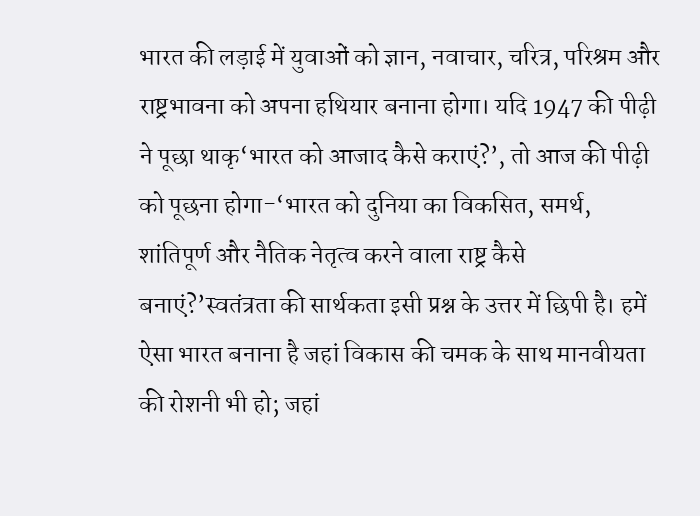भारत की लड़ाई में युवाओं को ज्ञान, नवाचार, चरित्र, परिश्रम और राष्ट्रभावना को अपना हथियार बनाना होगा। यदि 1947 की पीढ़ी ने पूछा थाकृ‘भारत को आजाद कैसे कराएं?’, तो आज की पीढ़ी को पूछना होगा-‘भारत को दुनिया का विकसित, समर्थ, शांतिपूर्ण और नैतिक नेतृत्व करने वाला राष्ट्र कैसे बनाएं?’स्वतंत्रता की सार्थकता इसी प्रश्न के उत्तर में छिपी है। हमें ऐसा भारत बनाना है जहां विकास की चमक के साथ मानवीयता की रोशनी भी हो; जहां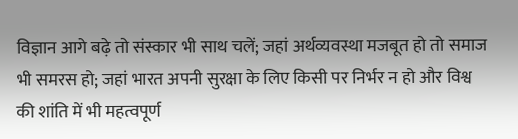विज्ञान आगे बढ़े तो संस्कार भी साथ चलें; जहां अर्थव्यवस्था मजबूत हो तो समाज भी समरस हो; जहां भारत अपनी सुरक्षा के लिए किसी पर निर्भर न हो और विश्व की शांति में भी महत्वपूर्ण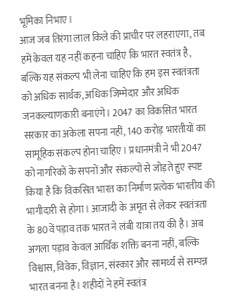भूमिका निभाए।
आज जब तिरंगा लाल किले की प्राचीर पर लहराएगा, तब हमें केवल यह नहीं कहना चाहिए कि भारत स्वतंत्र है, बल्कि यह संकल्प भी लेना चाहिए कि हम इस स्वतंत्रता को अधिक सार्थक, अधिक जिम्मेदार और अधिक जनकल्याणकारी बनाएंगे। 2047 का विकसित भारत सरकार का अकेला सपना नहीं, 140 करोड़ भारतीयों का सामूहिक संकल्प होना चाहिए। प्रधानमंत्री ने भी 2047 को नागरिकों के सपनों और संकल्पों से जोड़ते हुए स्पष्ट किया है कि विकसित भारत का निर्माण प्रत्येक भारतीय की भागीदारी से होगा। आजादी के अमृत से लेकर स्वतंत्रता के 80वें पड़ाव तक भारत ने लंबी यात्रा तय की है। अब अगला पड़ाव केवल आर्थिक शक्ति बनना नहीं, बल्कि विश्वास, विवेक, विज्ञान, संस्कार और सामर्थ्य से सम्पन्न भारत बनना है। शहीदों ने हमें स्वतंत्र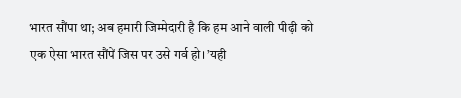भारत सौंपा था; अब हमारी जिम्मेदारी है कि हम आने वाली पीढ़ी को एक ऐसा भारत सौंपें जिस पर उसे गर्व हो। ’यही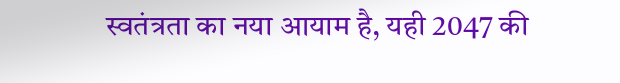स्वतंत्रता का नया आयाम है, यही 2047 की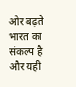ओर बढ़ते भारत का संकल्प है और यही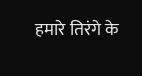हमारे तिरंगे के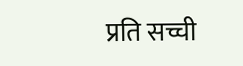प्रति सच्ची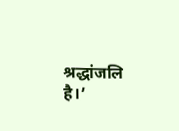श्रद्धांजलि है।’